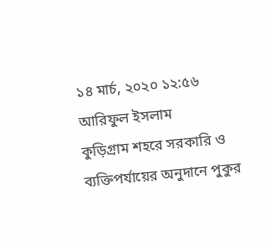১৪ মার্চ, ২০২০ ১২:৫৬
আরিফুল ইসলাম
কুড়িগ্রাম শহরে সরকারি ও ব্যক্তিপর্যায়ের অনুদানে পুকুর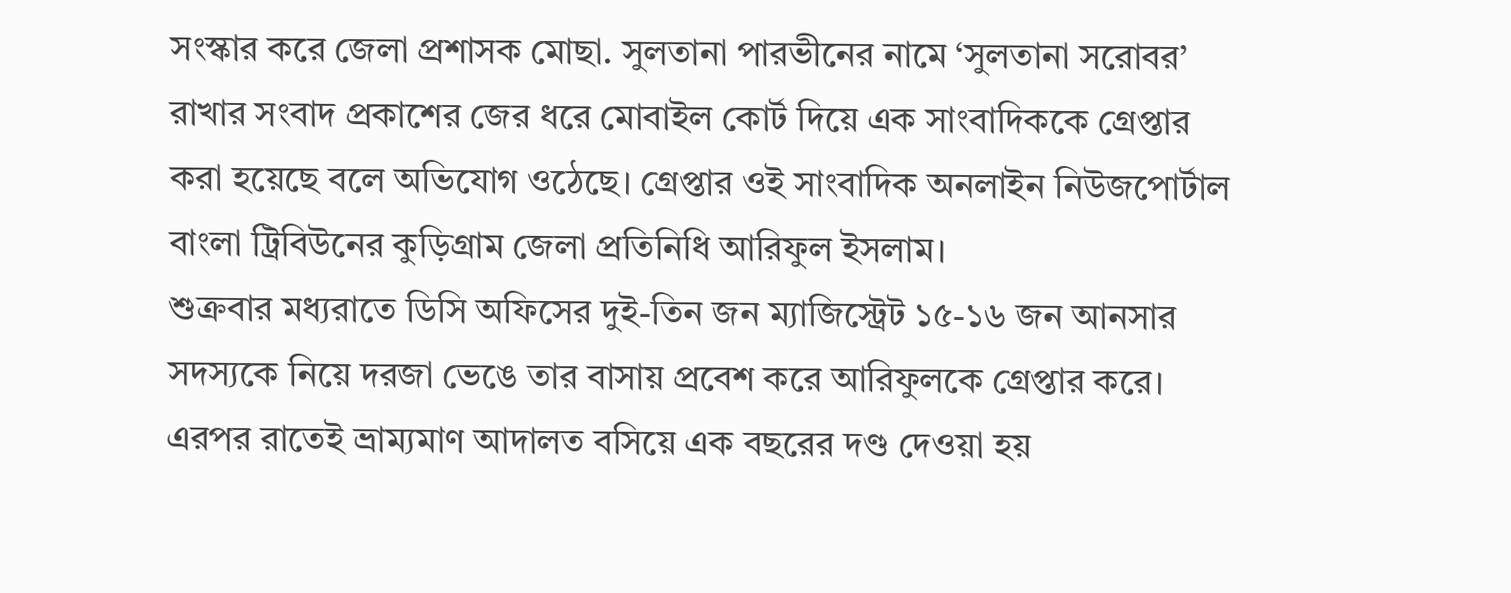সংস্কার করে জেলা প্রশাসক মোছা. সুলতানা পারভীনের নামে ‘সুলতানা সরোবর’ রাখার সংবাদ প্রকাশের জের ধরে মোবাইল কোর্ট দিয়ে এক সাংবাদিককে গ্রেপ্তার করা হয়েছে বলে অভিযোগ ওঠেছে। গ্রেপ্তার ওই সাংবাদিক অনলাইন নিউজপোর্টাল বাংলা ট্রিবিউনের কুড়িগ্রাম জেলা প্রতিনিধি আরিফুল ইসলাম।
শুক্রবার মধ্যরাতে ডিসি অফিসের দুই-তিন জন ম্যাজিস্ট্রেট ১৫-১৬ জন আনসার সদস্যকে নিয়ে দরজা ভেঙে তার বাসায় প্রবেশ করে আরিফুলকে গ্রেপ্তার করে। এরপর রাতেই ভ্রাম্যমাণ আদালত বসিয়ে এক বছরের দণ্ড দেওয়া হয়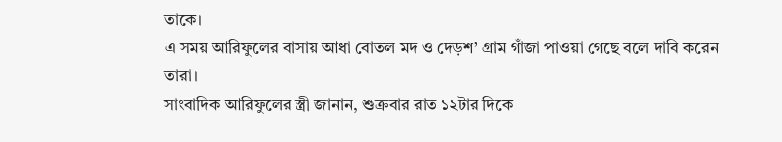তাকে।
এ সময় আরিফুলের বাসায় আধা বোতল মদ ও দেড়শ’ গ্রাম গাঁজা পাওয়া গেছে বলে দাবি করেন তারা।
সাংবাদিক আরিফুলের স্ত্রী জানান, শুক্রবার রাত ১২টার দিকে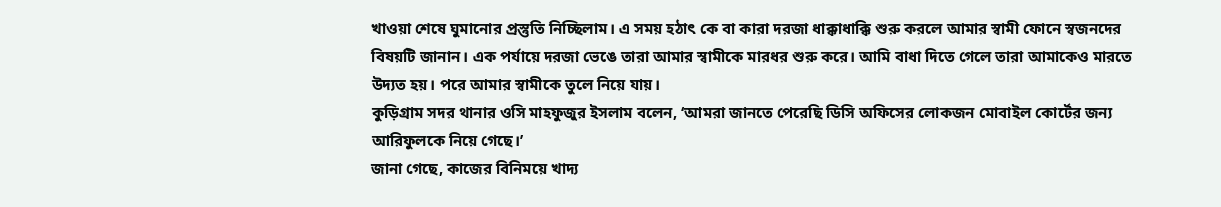খাওয়া শেষে ঘুমানোর প্রস্তুতি নিচ্ছিলাম। এ সময় হঠাৎ কে বা কারা দরজা ধাক্কাধাক্কি শুরু করলে আমার স্বামী ফোনে স্বজনদের বিষয়টি জানান। এক পর্যায়ে দরজা ভেঙে তারা আমার স্বামীকে মারধর শুরু করে। আমি বাধা দিতে গেলে তারা আমাকেও মারতে উদ্যত হয়। পরে আমার স্বামীকে তুলে নিয়ে যায়।
কুড়িগ্রাম সদর থানার ওসি মাহফুজুর ইসলাম বলেন, ‘আমরা জানতে পেরেছি ডিসি অফিসের লোকজন মোবাইল কোর্টের জন্য আরিফুলকে নিয়ে গেছে।’
জানা গেছে, কাজের বিনিময়ে খাদ্য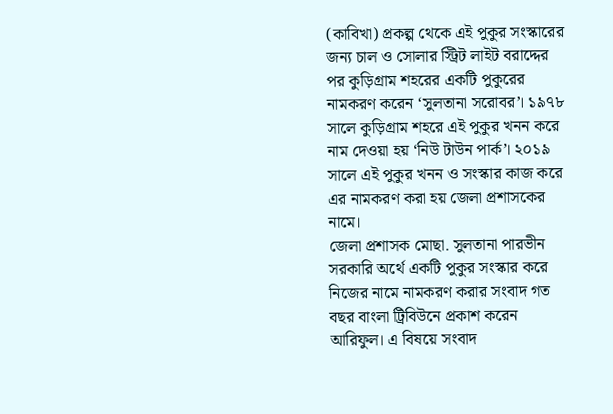(কাবিখা) প্রকল্প থেকে এই পুকুর সংস্কারের জন্য চাল ও সোলার স্ট্রিট লাইট বরাদ্দের পর কুড়িগ্রাম শহরের একটি পুকুরের নামকরণ করেন ‘সুলতানা সরোবর’। ১৯৭৮ সালে কুড়িগ্রাম শহরে এই পুকুর খনন করে নাম দেওয়া হয় ‘নিউ টাউন পার্ক’। ২০১৯ সালে এই পুকুর খনন ও সংস্কার কাজ করে এর নামকরণ করা হয় জেলা প্রশাসকের নামে।
জেলা প্রশাসক মোছা. সুলতানা পারভীন সরকারি অর্থে একটি পুকুর সংস্কার করে নিজের নামে নামকরণ করার সংবাদ গত বছর বাংলা ট্রিবিউনে প্রকাশ করেন আরিফুল। এ বিষয়ে সংবাদ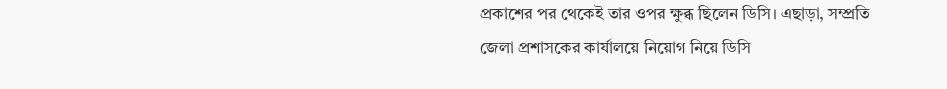প্রকাশের পর থেকেই তার ওপর ক্ষুব্ধ ছিলেন ডিসি। এছাড়া, সম্প্রতি জেলা প্রশাসকের কার্যালয়ে নিয়োগ নিয়ে ডিসি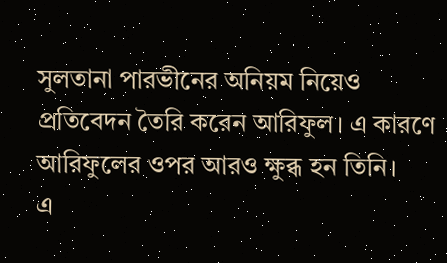সুলতানা পারভীনের অনিয়ম নিয়েও প্রতিবেদন তৈরি করেন আরিফুল। এ কারণে আরিফুলের ওপর আরও ক্ষুব্ধ হন তিনি।
এ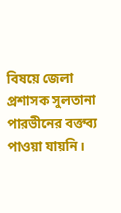বিষয়ে জেলা প্রশাসক সুলতানা পারভীনের বক্তব্য পাওয়া যায়নি।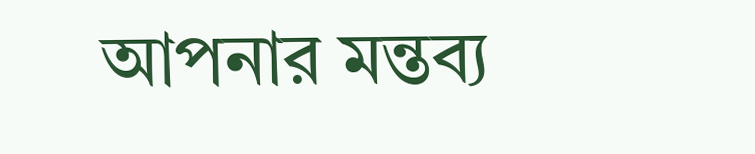আপনার মন্তব্য